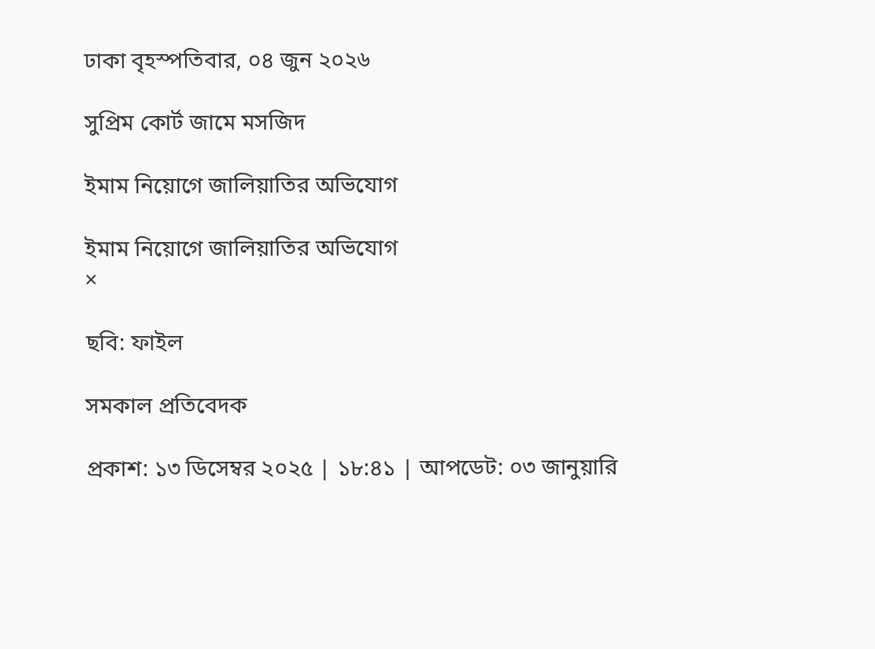ঢাকা বৃহস্পতিবার, ০৪ জুন ২০২৬

সুপ্রিম কোর্ট জামে মসজিদ

ইমাম নিয়োগে জালিয়াতির অভিযোগ

ইমাম নিয়োগে জালিয়াতির অভিযোগ
×

ছবি: ফাইল

সমকাল প্রতিবেদক

প্রকাশ: ১৩ ডিসেম্বর ২০২৫ | ১৮:৪১ | আপডেট: ০৩ জানুয়ারি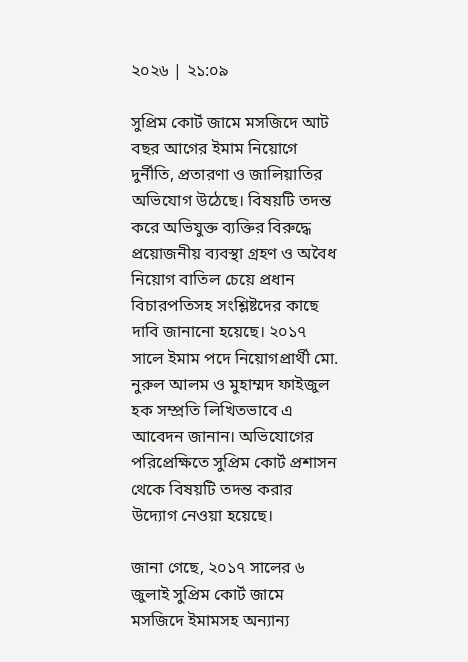২০২৬ | ২১:০৯

সুপ্রিম কোর্ট জামে মসজিদে আট বছর আগের ইমাম নিয়োগে দুর্নীতি, প্রতারণা ও জালিয়াতির অভিযোগ উঠেছে। বিষয়টি তদন্ত করে অভিযুক্ত ব্যক্তির বিরুদ্ধে প্রয়োজনীয় ব্যবস্থা গ্রহণ ও অবৈধ নিয়োগ বাতিল চেয়ে প্রধান বিচারপতিসহ সংশ্লিষ্টদের কাছে দাবি জানানো হয়েছে। ২০১৭ সালে ইমাম পদে নিয়োগপ্রার্থী মো. নুরুল আলম ও মুহাম্মদ ফাইজুল হক সম্প্রতি লিখিতভাবে এ আবেদন জানান। অভিযোগের পরিপ্রেক্ষিতে সুপ্রিম কোর্ট প্রশাসন থেকে বিষয়টি তদন্ত করার উদ্যোগ নেওয়া হয়েছে।

জানা গেছে, ২০১৭ সালের ৬ জুলাই সুপ্রিম কোর্ট জামে মসজিদে ইমামসহ অন্যান্য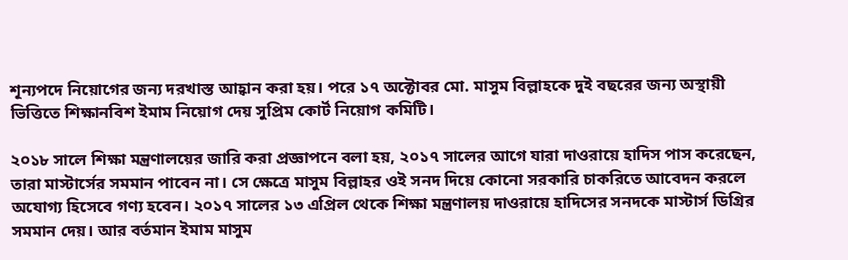শূন্যপদে নিয়োগের জন্য দরখাস্ত আহ্বান করা হয়। পরে ১৭ অক্টোবর মো. মাসুম বিল্লাহকে দুই বছরের জন্য অস্থায়ী ভিত্তিতে শিক্ষানবিশ ইমাম নিয়োগ দেয় সুপ্রিম কোর্ট নিয়োগ কমিটি।

২০১৮ সালে শিক্ষা মন্ত্রণালয়ের জারি করা প্রজ্ঞাপনে বলা হয়, ২০১৭ সালের আগে যারা দাওরায়ে হাদিস পাস করেছেন, তারা মাস্টার্সের সমমান পাবেন না। সে ক্ষেত্রে মাসুম বিল্লাহর ওই সনদ দিয়ে কোনো সরকারি চাকরিতে আবেদন করলে অযোগ্য হিসেবে গণ্য হবেন। ২০১৭ সালের ১৩ এপ্রিল থেকে শিক্ষা মন্ত্রণালয় দাওরায়ে হাদিসের সনদকে মাস্টার্স ডিগ্রির সমমান দেয়। আর বর্তমান ইমাম মাসুম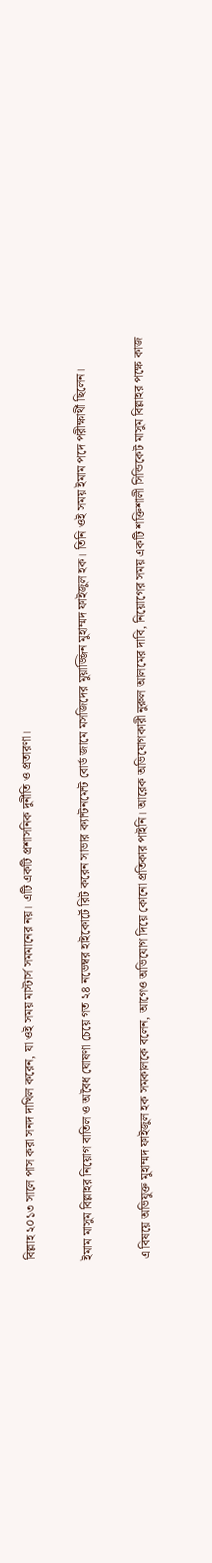বিল্লাহ ২০১৩ সালে পাস করা সনদ দাখিল করেন, যা ওই সময় মাস্টার্স সমমানের নয়। এটি একটি প্রশাসনিক দুর্নীতি ও প্রতারণা।

ইমাম মাসুম বিল্লাহর নিয়োগ বাতিল ও অবৈধ ঘোষণা চেয়ে গত ২৪ নভেম্বর হাইকোর্টে রিট করেন সাভার ক্যান্টনমেন্ট বোর্ড জামে মসজিদের মুয়াজ্জিন মুহাম্মদ ফাইজুল হক। তিনি ওই সময় ইমাম পদে পরীক্ষার্থী ছিলেন।

এ বিষয়ে অভিযুক্ত মুহাম্মদ ফাইজুল হক সমকালকে বলেন, আগেও অভিযোগ দিয়ে কোনো প্রতিকার পাইনি। আরেক অভিযোগকারী নুরুল আলমের দাবি, নিয়োগের সময় একটি শক্তিশালী সিন্ডিকেট মাসুম বিল্লাহর পক্ষে কাজ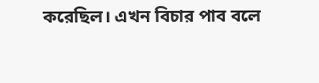করেছিল। এখন বিচার পাব বলে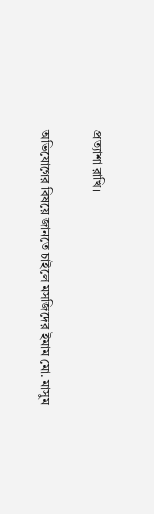প্রত্যাশা রাখি।

অভিযোগের বিষয়ে জানতে চাইলে মসজিদের ইমাম মো. মাসুম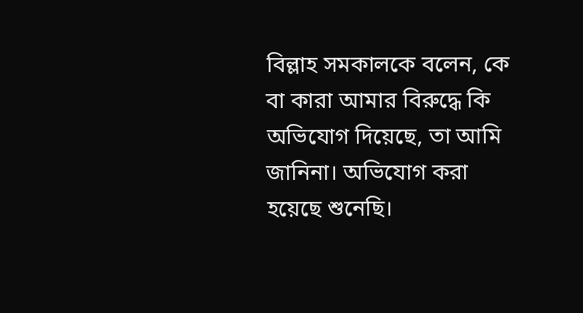বিল্লাহ সমকালকে বলেন, কে বা কারা আমার বিরুদ্ধে কি অভিযোগ দিয়েছে, তা আমি জানিনা। অভিযোগ করা হয়েছে শুনেছি।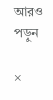আরও পড়ুন

×